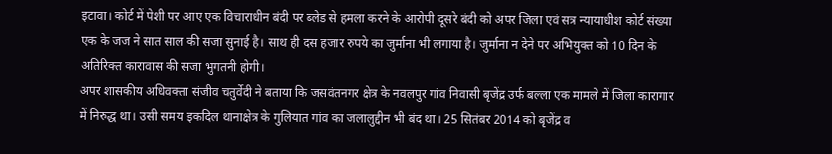इटावा। कोर्ट में पेशी पर आए एक विचाराधीन बंदी पर ब्लेड से हमला करने के आरोपी दूसरे बंदी को अपर जिला एवं सत्र न्यायाधीश कोर्ट संख्या एक के जज ने सात साल की सजा सुनाई है। साथ ही दस हजार रुपये का जुर्माना भी लगाया है। जुर्माना न देने पर अभियुक्त को 10 दिन के अतिरिक्त कारावास की सजा भुगतनी होगी।
अपर शासकीय अधिवक्ता संजीव चतुर्वेदी ने बताया कि जसवंतनगर क्षेत्र के नवलपुर गांव निवासी बृजेंद्र उर्फ बल्ला एक मामले में जिला कारागार में निरुद्ध था। उसी समय इकदिल थानाक्षेत्र के गुलियात गांव का जलालुद्दीन भी बंद था। 25 सितंबर 2014 को बृजेंद्र व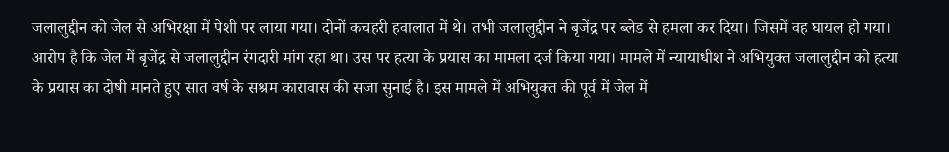जलालुद्दीन को जेल से अभिरक्षा में पेशी पर लाया गया। दोनों कचहरी हवालात में थे। तभी जलालुद्दीन ने बृजेंद्र पर ब्लेड से हमला कर दिया। जिसमें वह घायल हो गया।
आरोप है कि जेल में बृजेंद्र से जलालुद्दीन रंगदारी मांग रहा था। उस पर हत्या के प्रयास का मामला दर्ज किया गया। मामले में न्यायाधीश ने अभियुक्त जलालुद्दीन को हत्या के प्रयास का दोषी मानते हुए सात वर्ष के सश्रम कारावास की सजा सुनाई है। इस मामले में अभियुक्त की पूर्व में जेल में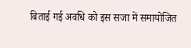बिताई गई अवधि को इस सजा में समायोजित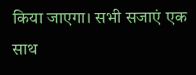किया जाएगा। सभी सजाएं एक साथ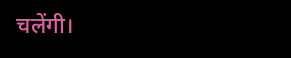चलेंगी।